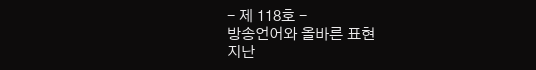- 제 118호 -
방송언어와 올바른 표현
지난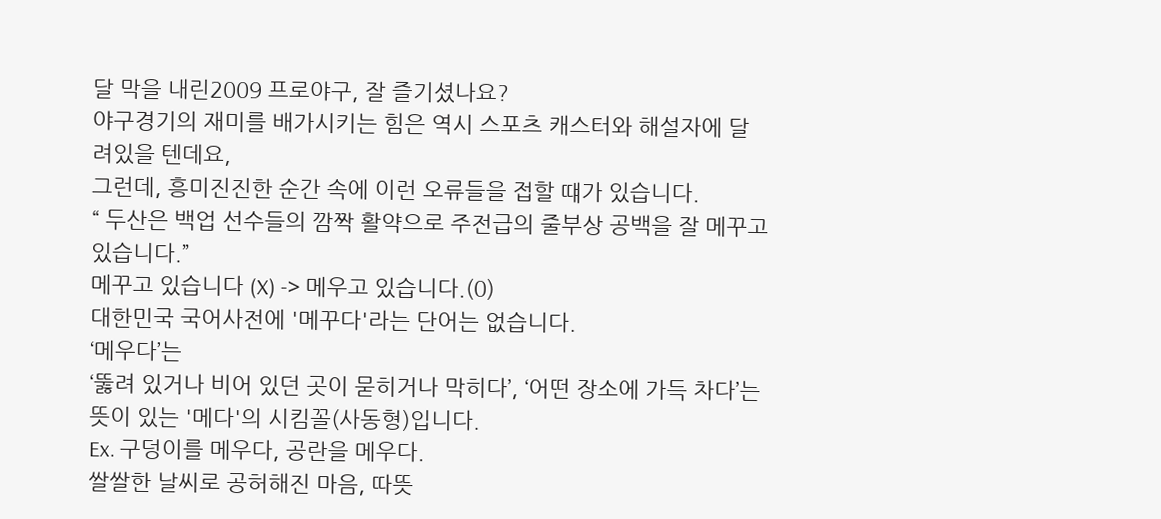달 막을 내린2009 프로야구, 잘 즐기셨나요?
야구경기의 재미를 배가시키는 힘은 역시 스포츠 캐스터와 해설자에 달려있을 텐데요,
그런데, 흥미진진한 순간 속에 이런 오류들을 접할 떄가 있습니다.
“ 두산은 백업 선수들의 깜짝 활약으로 주전급의 줄부상 공백을 잘 메꾸고 있습니다.”
메꾸고 있습니다 (X) -> 메우고 있습니다.(0)
대한민국 국어사전에 '메꾸다'라는 단어는 없습니다.
‘메우다’는
‘뚫려 있거나 비어 있던 곳이 묻히거나 막히다’, ‘어떤 장소에 가득 차다’는 뜻이 있는 '메다'의 시킴꼴(사동형)입니다.
Ex. 구덩이를 메우다, 공란을 메우다.
쌀쌀한 날씨로 공허해진 마음, 따뜻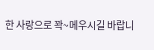한 사랑으로 꽉~메우시길 바랍니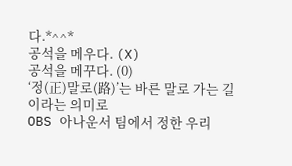다.*^^*
공석을 메우다. (X)
공석을 메꾸다. (0)
‘정(正)말로(路)’는 바른 말로 가는 길 이라는 의미로
OBS 아나운서 팀에서 정한 우리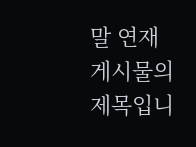말 연재 게시물의 제목입니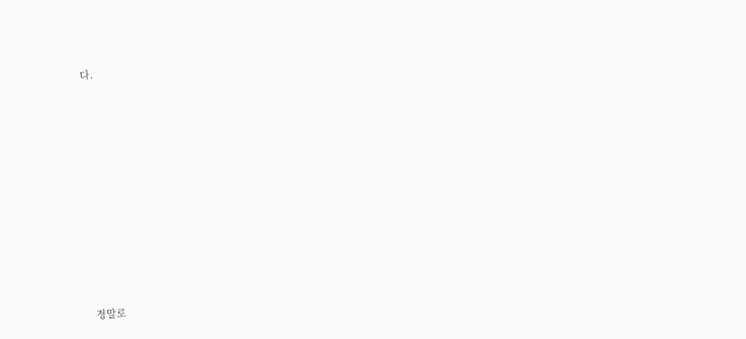다.











정말로